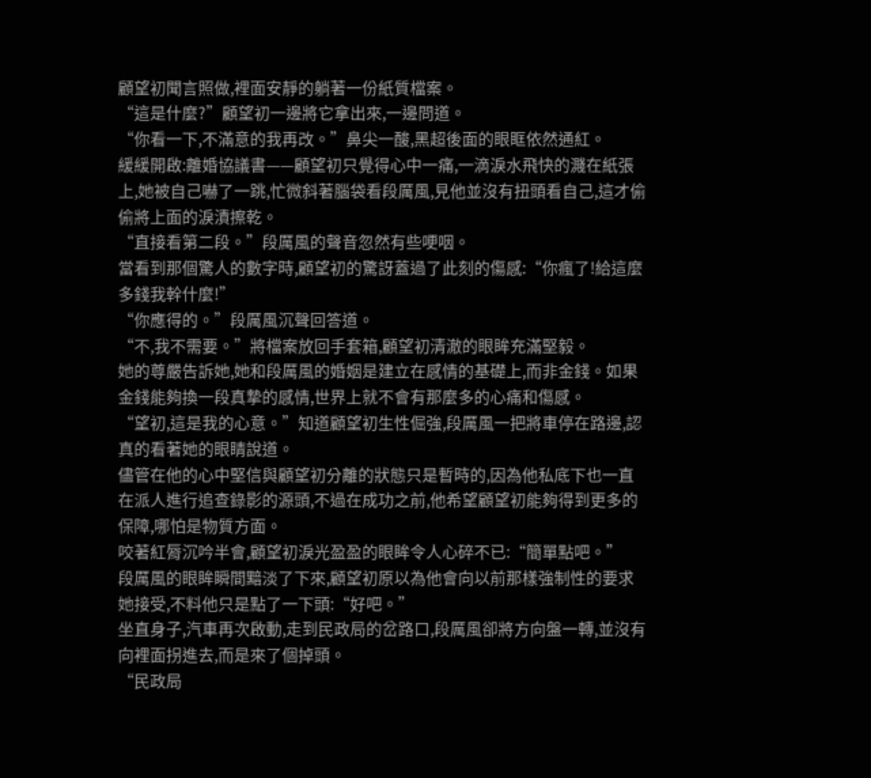顧望初聞言照做,裡面安靜的躺著一份紙質檔案。
“這是什麼?”顧望初一邊將它拿出來,一邊問道。
“你看一下,不滿意的我再改。”鼻尖一酸,黑超後面的眼眶依然通紅。
緩緩開啟:離婚協議書——顧望初只覺得心中一痛,一滴淚水飛快的濺在紙張上,她被自己嚇了一跳,忙微斜著腦袋看段厲風,見他並沒有扭頭看自己,這才偷偷將上面的淚漬擦乾。
“直接看第二段。”段厲風的聲音忽然有些哽咽。
當看到那個驚人的數字時,顧望初的驚訝蓋過了此刻的傷感:“你瘋了!給這麼多錢我幹什麼!”
“你應得的。”段厲風沉聲回答道。
“不,我不需要。”將檔案放回手套箱,顧望初清澈的眼眸充滿堅毅。
她的尊嚴告訴她,她和段厲風的婚姻是建立在感情的基礎上,而非金錢。如果金錢能夠換一段真摯的感情,世界上就不會有那麼多的心痛和傷感。
“望初,這是我的心意。”知道顧望初生性倔強,段厲風一把將車停在路邊,認真的看著她的眼睛說道。
儘管在他的心中堅信與顧望初分離的狀態只是暫時的,因為他私底下也一直在派人進行追查錄影的源頭,不過在成功之前,他希望顧望初能夠得到更多的保障,哪怕是物質方面。
咬著紅脣沉吟半會,顧望初淚光盈盈的眼眸令人心碎不已:“簡單點吧。”
段厲風的眼眸瞬間黯淡了下來,顧望初原以為他會向以前那樣強制性的要求她接受,不料他只是點了一下頭:“好吧。”
坐直身子,汽車再次啟動,走到民政局的岔路口,段厲風卻將方向盤一轉,並沒有向裡面拐進去,而是來了個掉頭。
“民政局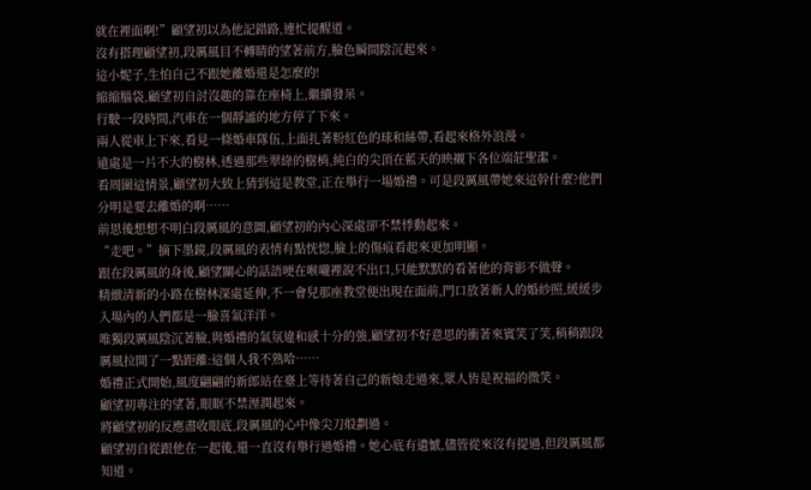就在裡面啊!”顧望初以為他記錯路,連忙提醒道。
沒有搭理顧望初,段厲風目不轉睛的望著前方,臉色瞬間陰沉起來。
這小妮子,生怕自己不跟她離婚還是怎麼的!
縮縮腦袋,顧望初自討沒趣的靠在座椅上,繼續發呆。
行駛一段時間,汽車在一個靜謐的地方停了下來。
兩人從車上下來,看見一條婚車隊伍,上面扎著粉紅色的球和絲帶,看起來格外浪漫。
遠處是一片不大的樹林,透過那些翠綠的樹梢,純白的尖頂在藍天的映襯下各位端莊聖潔。
看周圍這情景,顧望初大致上猜到這是教堂,正在舉行一場婚禮。可是段厲風帶她來這幹什麼?他們分明是要去離婚的啊……
前思後想想不明白段厲風的意圖,顧望初的內心深處卻不禁悸動起來。
“走吧。”摘下墨鏡,段厲風的表情有點恍惚,臉上的傷痕看起來更加明顯。
跟在段厲風的身後,顧望關心的話語哽在喉嚨裡說不出口,只能默默的看著他的背影不做聲。
精緻清新的小路在樹林深處延伸,不一會兒那座教堂便出現在面前,門口放著新人的婚紗照,緩緩步入場內的人們都是一臉喜氣洋洋。
唯獨段厲風陰沉著臉,與婚禮的氣氛違和感十分的強,顧望初不好意思的衝著來賓笑了笑,稍稍跟段厲風拉開了一點距離:這個人我不熟哈……
婚禮正式開始,風度翩翩的新郎站在臺上等待著自己的新娘走過來,眾人皆是祝福的微笑。
顧望初專注的望著,眼眶不禁溼潤起來。
將顧望初的反應盡收眼底,段厲風的心中像尖刀般劃過。
顧望初自從跟他在一起後,還一直沒有舉行過婚禮。她心底有遺憾,儘管從來沒有提過,但段厲風都知道。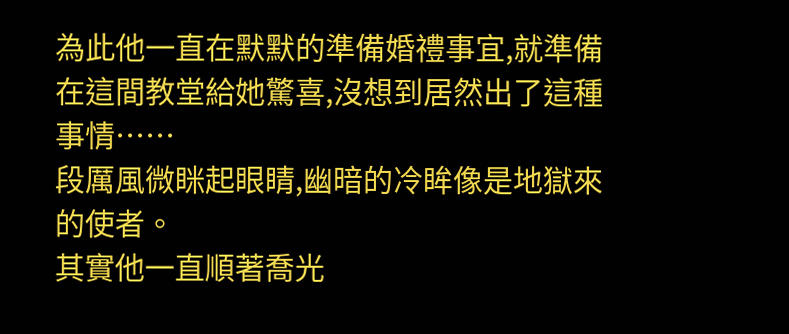為此他一直在默默的準備婚禮事宜,就準備在這間教堂給她驚喜,沒想到居然出了這種事情……
段厲風微眯起眼睛,幽暗的冷眸像是地獄來的使者。
其實他一直順著喬光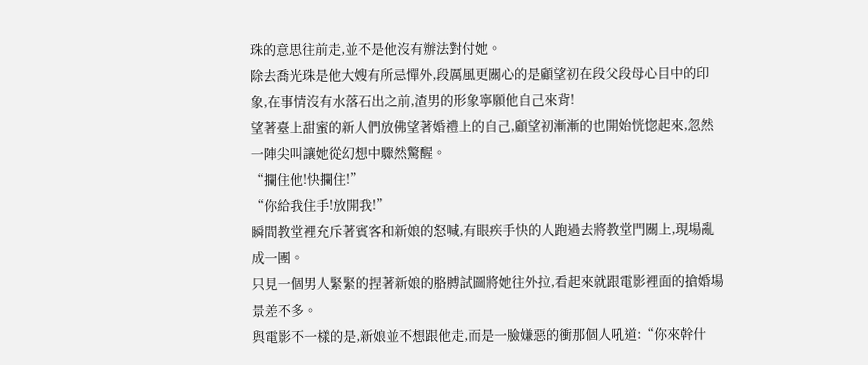珠的意思往前走,並不是他沒有辦法對付她。
除去喬光珠是他大嫂有所忌憚外,段厲風更關心的是顧望初在段父段母心目中的印象,在事情沒有水落石出之前,渣男的形象寧願他自己來背!
望著臺上甜蜜的新人們放佛望著婚禮上的自己,顧望初漸漸的也開始恍惚起來,忽然一陣尖叫讓她從幻想中驟然驚醒。
“攔住他!快攔住!”
“你給我住手!放開我!”
瞬間教堂裡充斥著賓客和新娘的怒喊,有眼疾手快的人跑過去將教堂門關上,現場亂成一團。
只見一個男人緊緊的捏著新娘的胳膊試圖將她往外拉,看起來就跟電影裡面的搶婚場景差不多。
與電影不一樣的是,新娘並不想跟他走,而是一臉嫌惡的衝那個人吼道:“你來幹什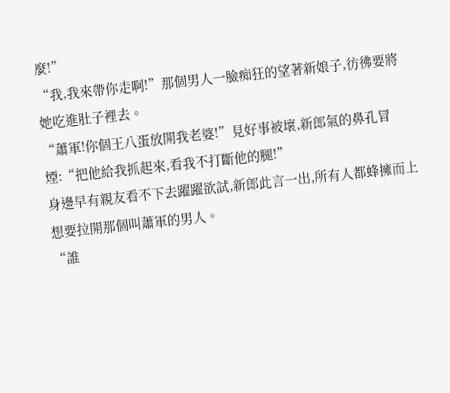麼!”
“我,我來帶你走啊!”那個男人一臉痴狂的望著新娘子,彷彿要將她吃進肚子裡去。
“蕭軍!你個王八蛋放開我老婆!”見好事被壞,新郎氣的鼻孔冒煙:“把他給我抓起來,看我不打斷他的腿!”
身邊早有親友看不下去躍躍欲試,新郎此言一出,所有人都蜂擁而上想要拉開那個叫蕭軍的男人。
“誰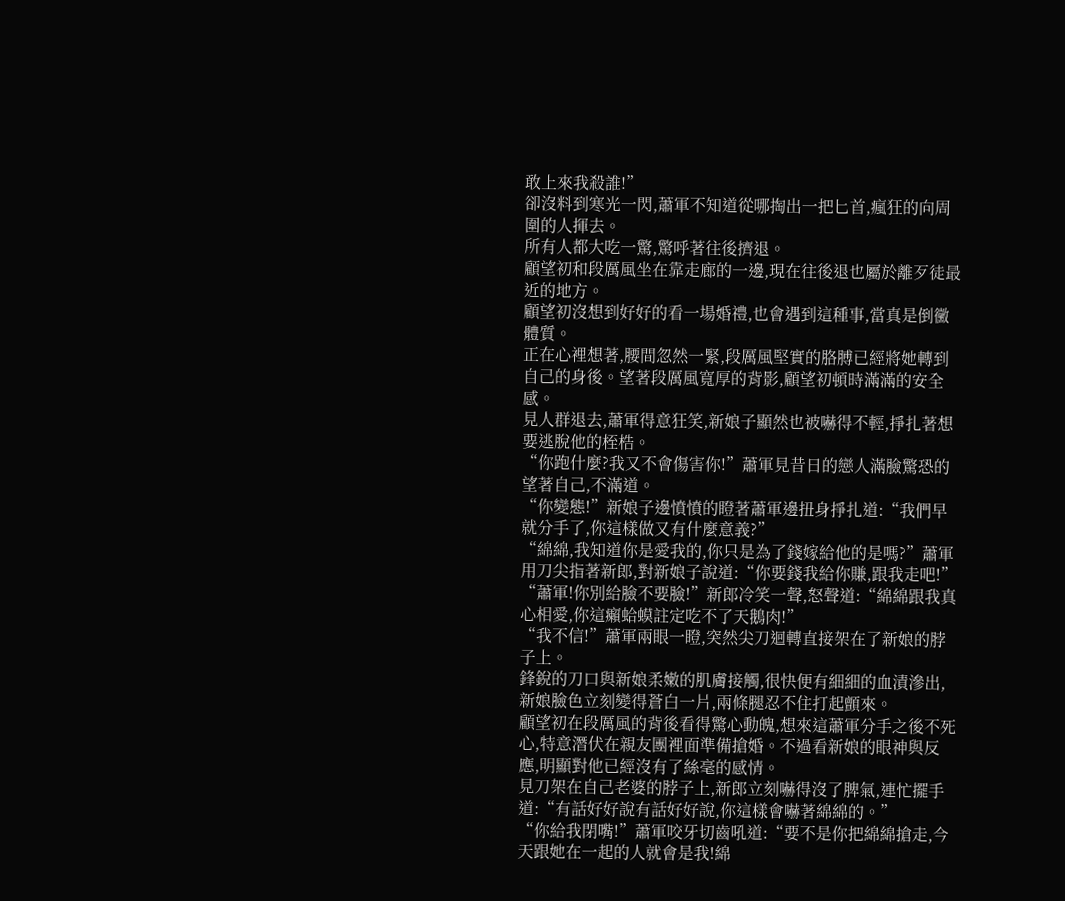敢上來我殺誰!”
卻沒料到寒光一閃,蕭軍不知道從哪掏出一把匕首,瘋狂的向周圍的人揮去。
所有人都大吃一驚,驚呼著往後擠退。
顧望初和段厲風坐在靠走廊的一邊,現在往後退也屬於離歹徒最近的地方。
顧望初沒想到好好的看一場婚禮,也會遇到這種事,當真是倒黴體質。
正在心裡想著,腰間忽然一緊,段厲風堅實的胳膊已經將她轉到自己的身後。望著段厲風寬厚的背影,顧望初頓時滿滿的安全感。
見人群退去,蕭軍得意狂笑,新娘子顯然也被嚇得不輕,掙扎著想要逃脫他的桎梏。
“你跑什麼?我又不會傷害你!”蕭軍見昔日的戀人滿臉驚恐的望著自己,不滿道。
“你變態!”新娘子邊憤憤的瞪著蕭軍邊扭身掙扎道:“我們早就分手了,你這樣做又有什麼意義?”
“綿綿,我知道你是愛我的,你只是為了錢嫁給他的是嗎?”蕭軍用刀尖指著新郎,對新娘子說道:“你要錢我給你賺,跟我走吧!”
“蕭軍!你別給臉不要臉!”新郎冷笑一聲,怒聲道:“綿綿跟我真心相愛,你這癩蛤蟆註定吃不了天鵝肉!”
“我不信!”蕭軍兩眼一瞪,突然尖刀迴轉直接架在了新娘的脖子上。
鋒銳的刀口與新娘柔嫩的肌膚接觸,很快便有細細的血漬滲出,新娘臉色立刻變得蒼白一片,兩條腿忍不住打起顫來。
顧望初在段厲風的背後看得驚心動魄,想來這蕭軍分手之後不死心,特意潛伏在親友團裡面準備搶婚。不過看新娘的眼神與反應,明顯對他已經沒有了絲毫的感情。
見刀架在自己老婆的脖子上,新郎立刻嚇得沒了脾氣,連忙擺手道:“有話好好說有話好好說,你這樣會嚇著綿綿的。”
“你給我閉嘴!”蕭軍咬牙切齒吼道:“要不是你把綿綿搶走,今天跟她在一起的人就會是我!綿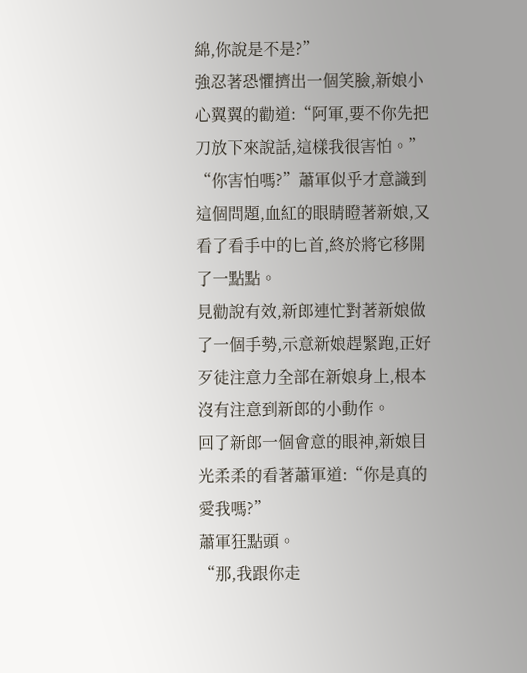綿,你說是不是?”
強忍著恐懼擠出一個笑臉,新娘小心翼翼的勸道:“阿軍,要不你先把刀放下來說話,這樣我很害怕。”
“你害怕嗎?”蕭軍似乎才意識到這個問題,血紅的眼睛瞪著新娘,又看了看手中的匕首,終於將它移開了一點點。
見勸說有效,新郎連忙對著新娘做了一個手勢,示意新娘趕緊跑,正好歹徒注意力全部在新娘身上,根本沒有注意到新郎的小動作。
回了新郎一個會意的眼神,新娘目光柔柔的看著蕭軍道:“你是真的愛我嗎?”
蕭軍狂點頭。
“那,我跟你走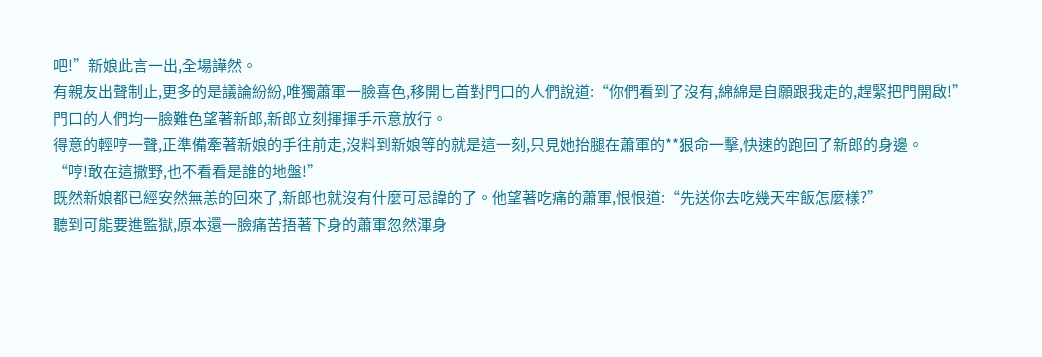吧!”新娘此言一出,全場譁然。
有親友出聲制止,更多的是議論紛紛,唯獨蕭軍一臉喜色,移開匕首對門口的人們說道:“你們看到了沒有,綿綿是自願跟我走的,趕緊把門開啟!”
門口的人們均一臉難色望著新郎,新郎立刻揮揮手示意放行。
得意的輕哼一聲,正準備牽著新娘的手往前走,沒料到新娘等的就是這一刻,只見她抬腿在蕭軍的**狠命一擊,快速的跑回了新郎的身邊。
“哼!敢在這撒野,也不看看是誰的地盤!”
既然新娘都已經安然無恙的回來了,新郎也就沒有什麼可忌諱的了。他望著吃痛的蕭軍,恨恨道:“先送你去吃幾天牢飯怎麼樣?”
聽到可能要進監獄,原本還一臉痛苦捂著下身的蕭軍忽然渾身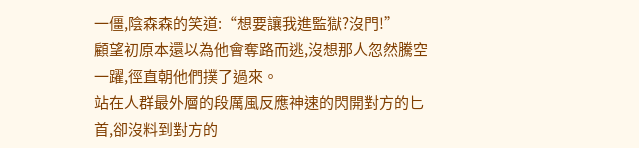一僵,陰森森的笑道:“想要讓我進監獄?沒門!”
顧望初原本還以為他會奪路而逃,沒想那人忽然騰空一躍,徑直朝他們撲了過來。
站在人群最外層的段厲風反應神速的閃開對方的匕首,卻沒料到對方的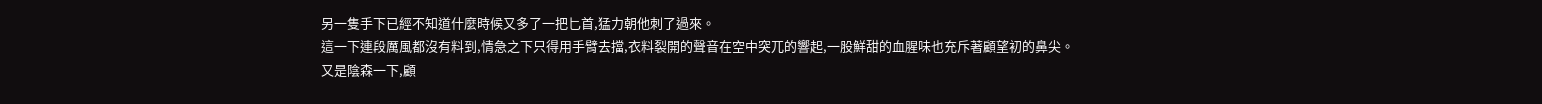另一隻手下已經不知道什麼時候又多了一把匕首,猛力朝他刺了過來。
這一下連段厲風都沒有料到,情急之下只得用手臂去擋,衣料裂開的聲音在空中突兀的響起,一股鮮甜的血腥味也充斥著顧望初的鼻尖。
又是陰森一下,顧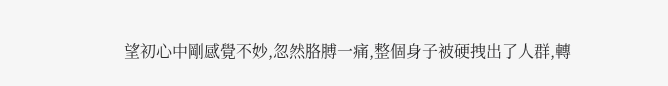望初心中剛感覺不妙,忽然胳膊一痛,整個身子被硬拽出了人群,轉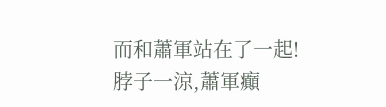而和蕭軍站在了一起!
脖子一涼,蕭軍癲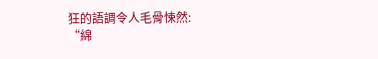狂的語調令人毛骨悚然:
“綿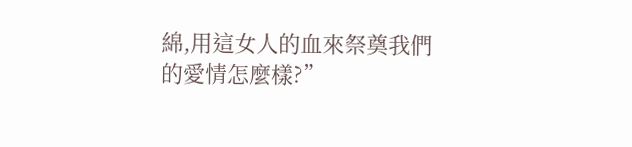綿,用這女人的血來祭奠我們的愛情怎麼樣?”